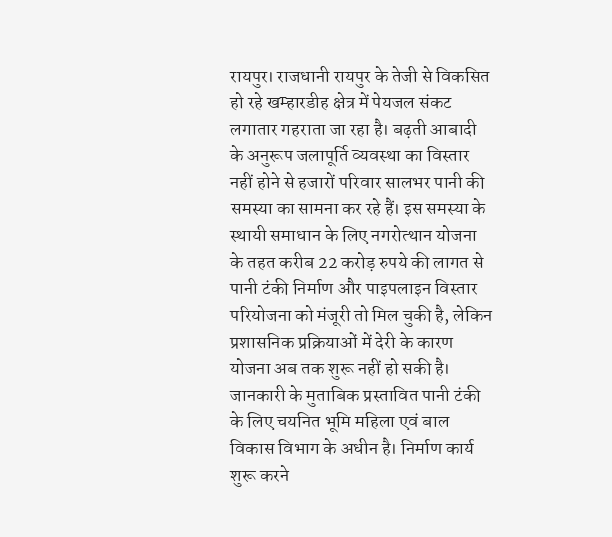रायपुर। राजधानी रायपुर के तेजी से विकसित हो रहे खम्हारडीह क्षेत्र में पेयजल संकट लगातार गहराता जा रहा है। बढ़ती आबादी के अनुरूप जलापूर्ति व्यवस्था का विस्तार नहीं होने से हजारों परिवार सालभर पानी की समस्या का सामना कर रहे हैं। इस समस्या के स्थायी समाधान के लिए नगरोत्थान योजना के तहत करीब 22 करोड़ रुपये की लागत से पानी टंकी निर्माण और पाइपलाइन विस्तार परियोजना को मंजूरी तो मिल चुकी है, लेकिन प्रशासनिक प्रक्रियाओं में देरी के कारण योजना अब तक शुरू नहीं हो सकी है।
जानकारी के मुताबिक प्रस्तावित पानी टंकी के लिए चयनित भूमि महिला एवं बाल विकास विभाग के अधीन है। निर्माण कार्य शुरू करने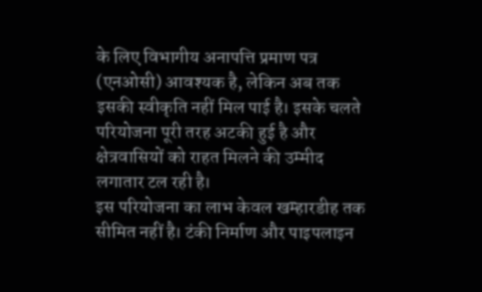के लिए विभागीय अनापत्ति प्रमाण पत्र (एनओसी) आवश्यक है, लेकिन अब तक इसकी स्वीकृति नहीं मिल पाई है। इसके चलते परियोजना पूरी तरह अटकी हुई है और क्षेत्रवासियों को राहत मिलने की उम्मीद लगातार टल रही है।
इस परियोजना का लाभ केवल खम्हारडीह तक सीमित नहीं है। टंकी निर्माण और पाइपलाइन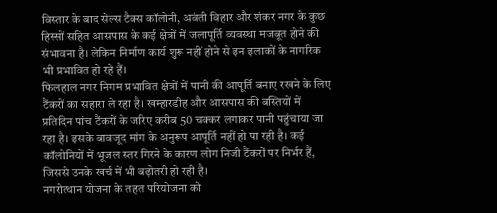विस्तार के बाद सेल्स टैक्स कॉलोनी, अवंती विहार और शंकर नगर के कुछ हिस्सों सहित आसपास के कई क्षेत्रों में जलापूर्ति व्यवस्था मजबूत होने की संभावना है। लेकिन निर्माण कार्य शुरू नहीं होने से इन इलाकों के नागरिक भी प्रभावित हो रहे हैं।
फिलहाल नगर निगम प्रभावित क्षेत्रों में पानी की आपूर्ति बनाए रखने के लिए टैंकरों का सहारा ले रहा है। खम्हारडीह और आसपास की बस्तियों में प्रतिदिन पांच टैंकरों के जरिए करीब 50 चक्कर लगाकर पानी पहुंचाया जा रहा है। इसके बावजूद मांग के अनुरूप आपूर्ति नहीं हो पा रही है। कई कॉलोनियों में भूजल स्तर गिरने के कारण लोग निजी टैंकरों पर निर्भर हैं, जिससे उनके खर्च में भी बढ़ोतरी हो रही है।
नगरोत्थान योजना के तहत परियोजना को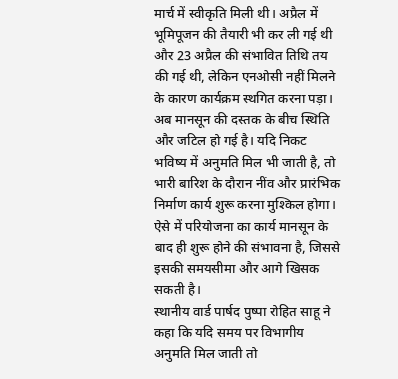मार्च में स्वीकृति मिली थी। अप्रैल में भूमिपूजन की तैयारी भी कर ली गई थी और 23 अप्रैल की संभावित तिथि तय की गई थी, लेकिन एनओसी नहीं मिलने के कारण कार्यक्रम स्थगित करना पड़ा।
अब मानसून की दस्तक के बीच स्थिति और जटिल हो गई है। यदि निकट भविष्य में अनुमति मिल भी जाती है, तो भारी बारिश के दौरान नींव और प्रारंभिक निर्माण कार्य शुरू करना मुश्किल होगा। ऐसे में परियोजना का कार्य मानसून के बाद ही शुरू होने की संभावना है, जिससे इसकी समयसीमा और आगे खिसक सकती है।
स्थानीय वार्ड पार्षद पुष्पा रोहित साहू ने कहा कि यदि समय पर विभागीय अनुमति मिल जाती तो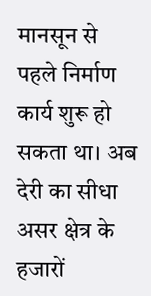मानसून से पहले निर्माण कार्य शुरू हो सकता था। अब देरी का सीधा असर क्षेत्र के हजारों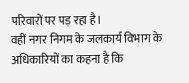परिवारों पर पड़ रहा है।
वहीं नगर निगम के जलकार्य विभाग के अधिकारियों का कहना है कि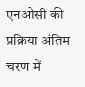एनओसी की प्रक्रिया अंतिम चरण में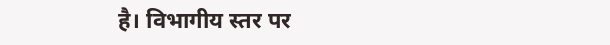है। विभागीय स्तर पर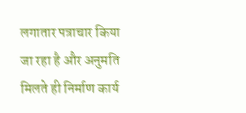लगातार पत्राचार किया जा रहा है और अनुमति मिलते ही निर्माण कार्य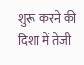शुरू करने की दिशा में तेजी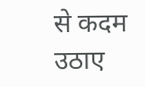से कदम उठाए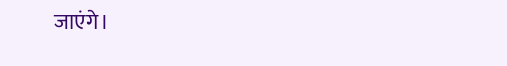जाएंगे।